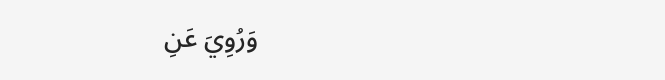وَرُوِيَ عَنِ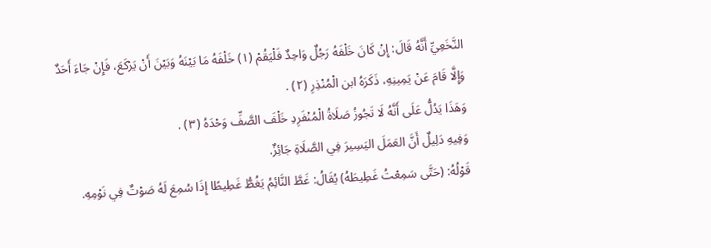النَّخَعِيِّ أَنَّهُ قَالَ: إِنْ كَانَ خَلْفَهُ رَجُلٌ وَاحِدٌ فَلْيَقُمْ (١) خَلْفَهُ مَا بَيْنَهُ وَبَيْنَ أَنْ يَرْكَعَ، فَإِنْ جَاءَ أَحَدٌ وَإِلَّا قَامَ عَنْ يَمِينِهِ، ذَكَرَهُ ابن الْمُنْذِرِ (٢) .
وَهَذَا يَدُلُّ عَلَى أَنَّهُ لَا تَجُوزُ صَلَاةُ الْمُنْفَرِدِ خَلْفَ الصَّفِّ وَحْدَهُ (٣) .
وَفِيهِ دَلِيلٌ أَنَّ العَمَلَ اليَسِيرَ فِي الصَّلَاةِ جَائِزٌ.
قَوْلُهُ: (حَتَّى سَمِعْتُ غَطِيطَهُ) يُقَالُ: غَطَّ النَّائِمُ يَغُطُّ غَطِيطًا إِذَا سُمِعَ لَهُ صَوْتٌ فِي نَوْمِهِ.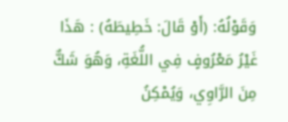وَقَوْلُهُ: (أَوْ قَالَ: خَطِيطَهُ) : هَذَا غَيْرُ مَعْرُوفٍ فِي اللُّغَةِ، وَهُوَ شَكٌّ مِنَ الرَّاوِي، وَيُمْكِنُ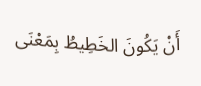أَنْ يَكُونَ الخَطِيطُ بِمَعْنَى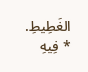الغَطِيطِ.
* فِيهِ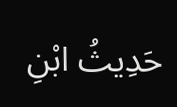حَدِيثُ ابْنِ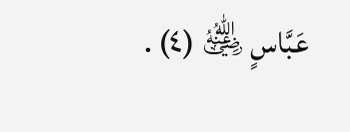عَبَّاسٍ ﵁ (٤) .